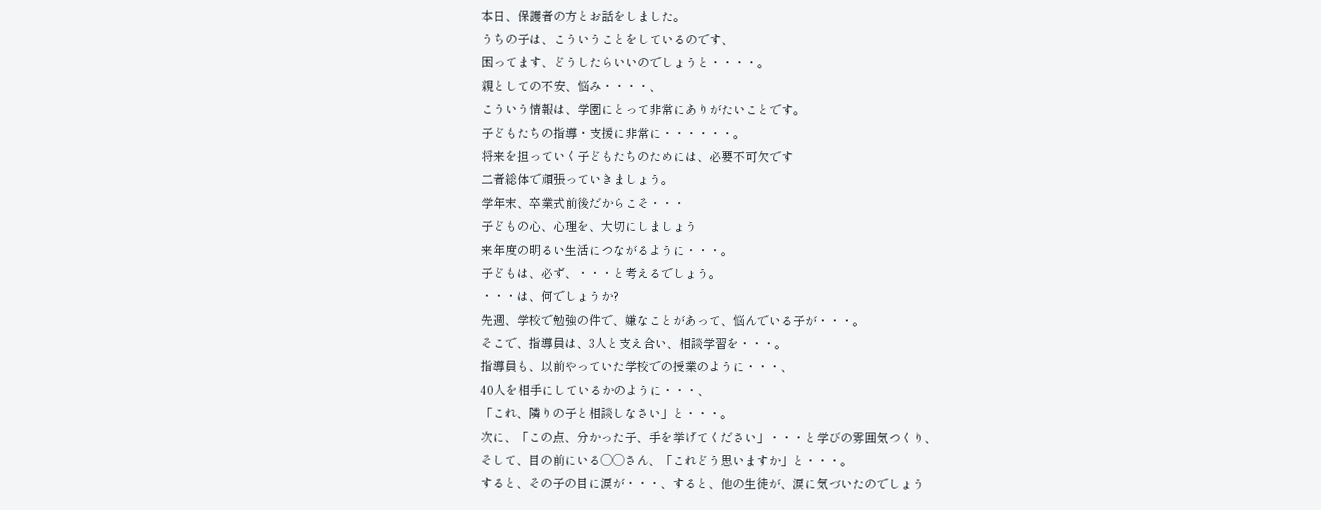本日、保護者の方とお話をしました。
うちの子は、こういうことをしているのです、
困ってます、どうしたらいいのでしょうと・・・・。
親としての不安、悩み・・・・、
こういう情報は、学園にとって非常にありがたいことです。
子どもたちの指導・支援に非常に・・・・・・。
将来を担っていく子どもたちのためには、必要不可欠です
二者総体で頑張っていきましょう。
学年末、卒業式前後だからこそ・・・
子どもの心、心理を、大切にしましょう
来年度の明るい生活につながるように・・・。
子どもは、必ず、・・・と考えるでしょう。
・・・は、何でしょうか?
先週、学校で勉強の件で、嫌なことがあって、悩んでいる子が・・・。
そこで、指導員は、3人と支え合い、相談学習を・・・。
指導員も、以前やっていた学校での授業のように・・・、
40人を相手にしているかのように・・・、
「これ、隣りの子と相談しなさい」と・・・。
次に、「この点、分かった子、手を挙げてください」・・・と学びの雰囲気つくり、
そして、目の前にいる◯◯さん、「これどう思いますか」と・・・。
すると、その子の目に涙が・・・、すると、他の生徒が、涙に気づいたのでしょう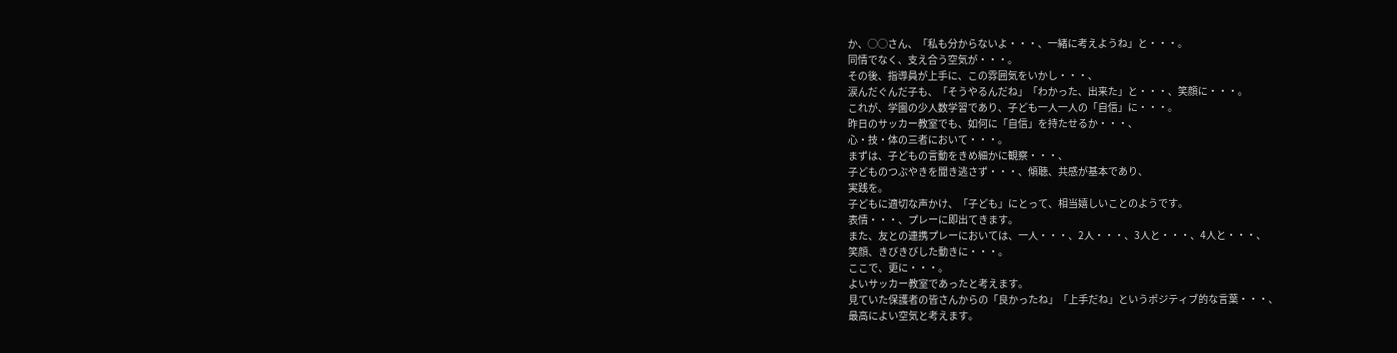か、◯◯さん、「私も分からないよ・・・、一緒に考えようね」と・・・。
同情でなく、支え合う空気が・・・。
その後、指導員が上手に、この雰囲気をいかし・・・、
涙んだぐんだ子も、「そうやるんだね」「わかった、出来た」と・・・、笑顔に・・・。
これが、学園の少人数学習であり、子ども一人一人の「自信」に・・・。
昨日のサッカー教室でも、如何に「自信」を持たせるか・・・、
心・技・体の三者において・・・。
まずは、子どもの言動をきめ細かに観察・・・、
子どものつぶやきを聞き逃さず・・・、傾聴、共感が基本であり、
実践を。
子どもに適切な声かけ、「子ども」にとって、相当嬉しいことのようです。
表情・・・、プレーに即出てきます。
また、友との連携プレーにおいては、一人・・・、2人・・・、3人と・・・、4人と・・・、
笑顔、きびきびした動きに・・・。
ここで、更に・・・。
よいサッカー教室であったと考えます。
見ていた保護者の皆さんからの「良かったね」「上手だね」というポジティブ的な言葉・・・、
最高によい空気と考えます。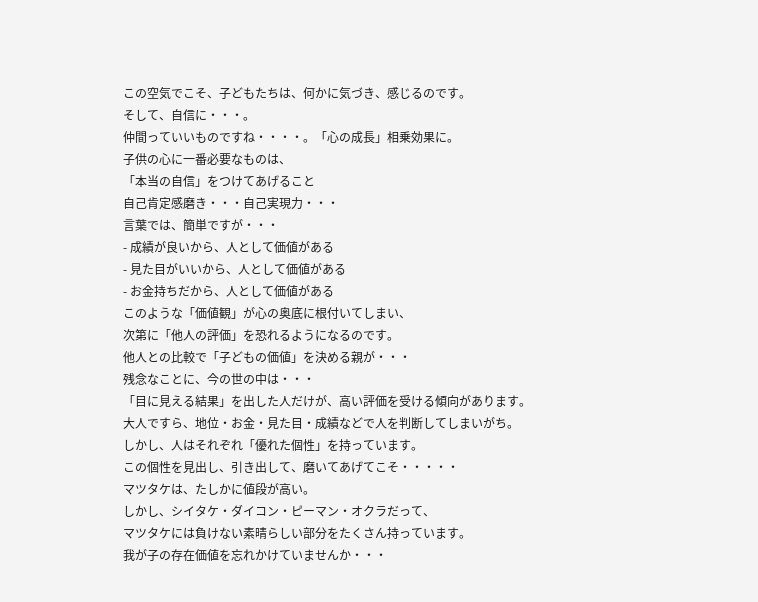この空気でこそ、子どもたちは、何かに気づき、感じるのです。
そして、自信に・・・。
仲間っていいものですね・・・・。「心の成長」相乗効果に。
子供の心に一番必要なものは、
「本当の自信」をつけてあげること
自己肯定感磨き・・・自己実現力・・・
言葉では、簡単ですが・・・
- 成績が良いから、人として価値がある
- 見た目がいいから、人として価値がある
- お金持ちだから、人として価値がある
このような「価値観」が心の奥底に根付いてしまい、
次第に「他人の評価」を恐れるようになるのです。
他人との比較で「子どもの価値」を決める親が・・・
残念なことに、今の世の中は・・・
「目に見える結果」を出した人だけが、高い評価を受ける傾向があります。
大人ですら、地位・お金・見た目・成績などで人を判断してしまいがち。
しかし、人はそれぞれ「優れた個性」を持っています。
この個性を見出し、引き出して、磨いてあげてこそ・・・・・
マツタケは、たしかに値段が高い。
しかし、シイタケ・ダイコン・ピーマン・オクラだって、
マツタケには負けない素晴らしい部分をたくさん持っています。
我が子の存在価値を忘れかけていませんか・・・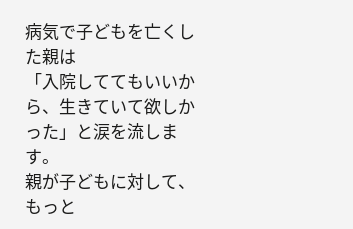病気で子どもを亡くした親は
「入院しててもいいから、生きていて欲しかった」と涙を流します。
親が子どもに対して、もっと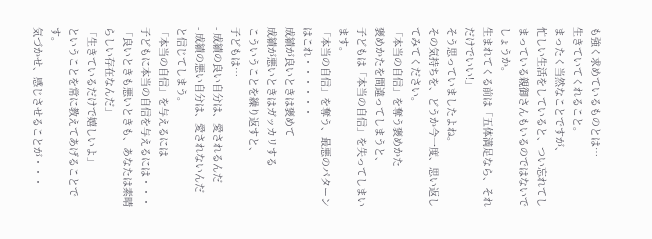も強く求めているものとは…
生きていてくれること。
まったく当然なことですが、
忙しい生活をしていると、つい忘れてしまっている親御さんもいるのではないでしょうか。
生まれてくる前は「五体満足なら、それだけでいい!」
そう思っていましたよね。
その気持ちを、どうか今一度、思い返してみてください。
「本当の自信」を奪う褒めかた
褒めかたを間違ってしまうと、
子どもは「本当の自信」を失ってしまいます。
「本当の自信」を奪う、最悪のパターンはこれ・・・・・・
成績が良いときは褒めて
成績が悪いときはガッカリする
こういうことを繰り返すと、
子どもは…
- 成績の良い自分は、愛されるんだ
- 成績の悪い自分は、愛されないんだ
と信じてしまう。
「本当の自信」を与えるには
子どもに本当の自信を与えるには・・・
「良いときも悪いときも、あなたは素晴らしい存在なんだ」
「生きているだけで嬉しいよ」
ということを常に教えてあげることです。
気づかせ、感じさせることが・・・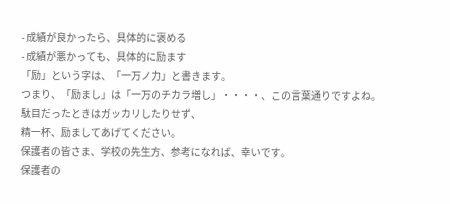- 成績が良かったら、具体的に褒める
- 成績が悪かっても、具体的に励ます
「励」という字は、「一万ノ力」と書きます。
つまり、「励まし」は「一万のチカラ増し」・・・・、この言葉通りですよね。
駄目だったときはガッカリしたりせず、
精一杯、励ましてあげてください。
保護者の皆さま、学校の先生方、参考になれば、幸いです。
保護者の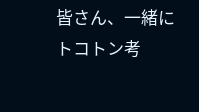皆さん、一緒にトコトン考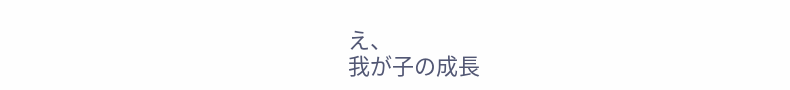え、
我が子の成長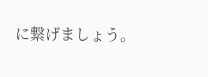に繋げましょう。